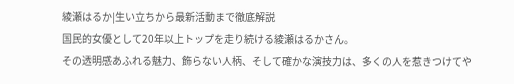綾瀬はるか|生い立ちから最新活動まで徹底解説
国民的女優として20年以上トップを走り続ける綾瀬はるかさん。
その透明感あふれる魅力、飾らない人柄、そして確かな演技力は、多くの人を惹きつけてや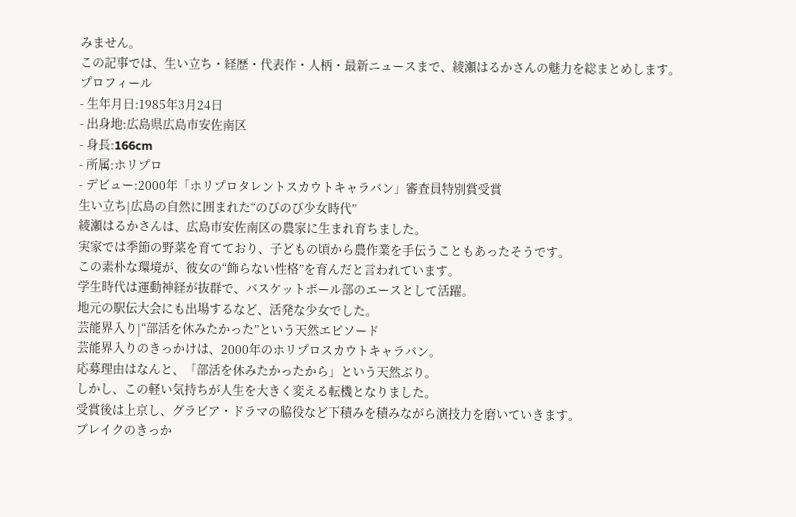みません。
この記事では、生い立ち・経歴・代表作・人柄・最新ニュースまで、綾瀬はるかさんの魅力を総まとめします。
プロフィール
- 生年月日:1985年3月24日
- 出身地:広島県広島市安佐南区
- 身長:166cm
- 所属:ホリプロ
- デビュー:2000年「ホリプロタレントスカウトキャラバン」審査員特別賞受賞
生い立ち|広島の自然に囲まれた“のびのび少女時代”
綾瀬はるかさんは、広島市安佐南区の農家に生まれ育ちました。
実家では季節の野菜を育てており、子どもの頃から農作業を手伝うこともあったそうです。
この素朴な環境が、彼女の“飾らない性格”を育んだと言われています。
学生時代は運動神経が抜群で、バスケットボール部のエースとして活躍。
地元の駅伝大会にも出場するなど、活発な少女でした。
芸能界入り|“部活を休みたかった”という天然エピソード
芸能界入りのきっかけは、2000年のホリプロスカウトキャラバン。
応募理由はなんと、「部活を休みたかったから」という天然ぶり。
しかし、この軽い気持ちが人生を大きく変える転機となりました。
受賞後は上京し、グラビア・ドラマの脇役など下積みを積みながら演技力を磨いていきます。
ブレイクのきっか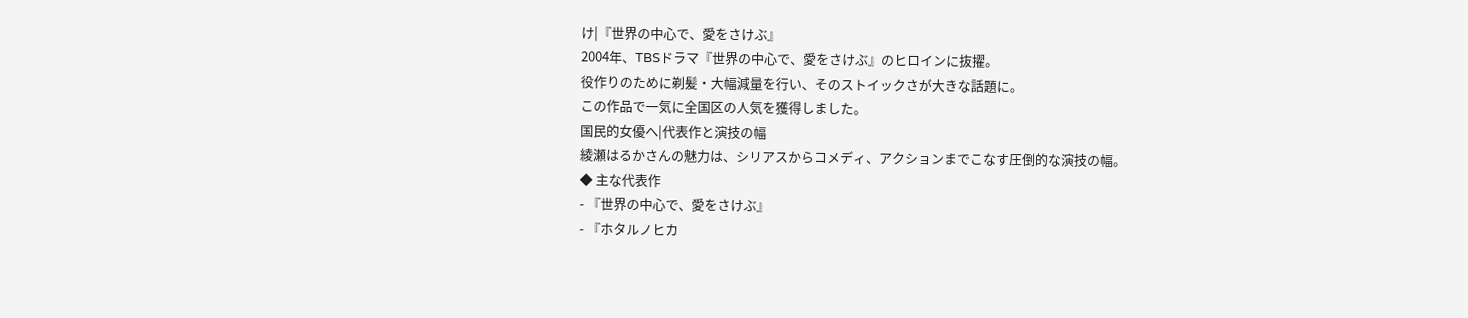け|『世界の中心で、愛をさけぶ』
2004年、TBSドラマ『世界の中心で、愛をさけぶ』のヒロインに抜擢。
役作りのために剃髪・大幅減量を行い、そのストイックさが大きな話題に。
この作品で一気に全国区の人気を獲得しました。
国民的女優へ|代表作と演技の幅
綾瀬はるかさんの魅力は、シリアスからコメディ、アクションまでこなす圧倒的な演技の幅。
◆ 主な代表作
- 『世界の中心で、愛をさけぶ』
- 『ホタルノヒカ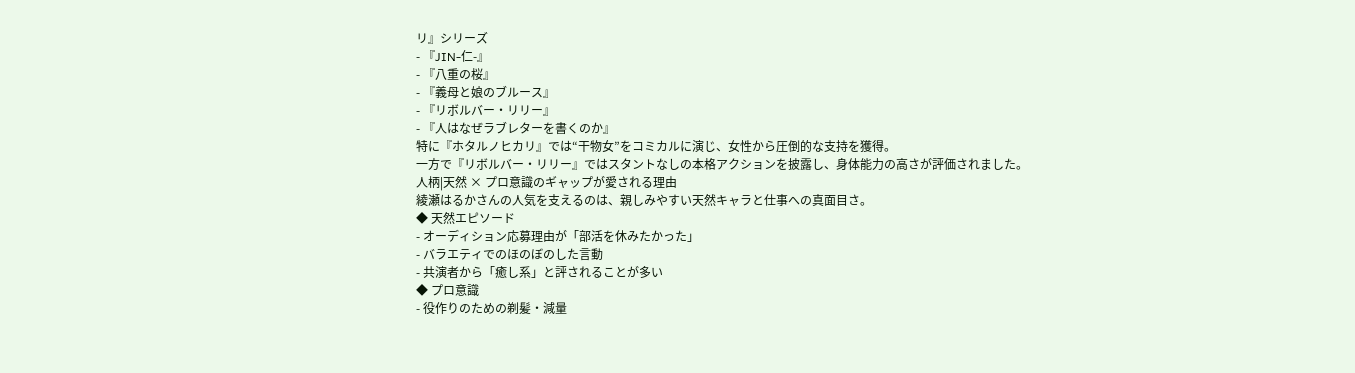リ』シリーズ
- 『JIN-仁-』
- 『八重の桜』
- 『義母と娘のブルース』
- 『リボルバー・リリー』
- 『人はなぜラブレターを書くのか』
特に『ホタルノヒカリ』では“干物女”をコミカルに演じ、女性から圧倒的な支持を獲得。
一方で『リボルバー・リリー』ではスタントなしの本格アクションを披露し、身体能力の高さが評価されました。
人柄|天然 × プロ意識のギャップが愛される理由
綾瀬はるかさんの人気を支えるのは、親しみやすい天然キャラと仕事への真面目さ。
◆ 天然エピソード
- オーディション応募理由が「部活を休みたかった」
- バラエティでのほのぼのした言動
- 共演者から「癒し系」と評されることが多い
◆ プロ意識
- 役作りのための剃髪・減量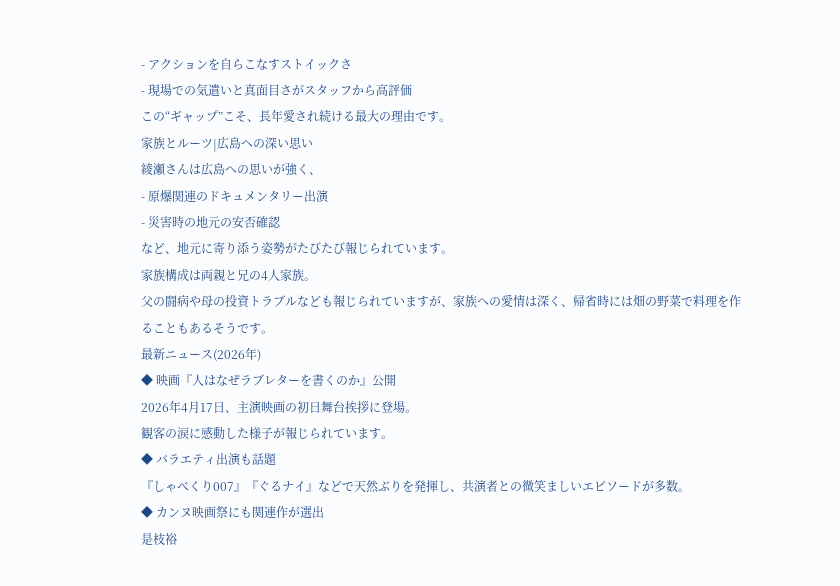- アクションを自らこなすストイックさ
- 現場での気遣いと真面目さがスタッフから高評価
この“ギャップ”こそ、長年愛され続ける最大の理由です。
家族とルーツ|広島への深い思い
綾瀬さんは広島への思いが強く、
- 原爆関連のドキュメンタリー出演
- 災害時の地元の安否確認
など、地元に寄り添う姿勢がたびたび報じられています。
家族構成は両親と兄の4人家族。
父の闘病や母の投資トラブルなども報じられていますが、家族への愛情は深く、帰省時には畑の野菜で料理を作ることもあるそうです。
最新ニュース(2026年)
◆ 映画『人はなぜラブレターを書くのか』公開
2026年4月17日、主演映画の初日舞台挨拶に登場。
観客の涙に感動した様子が報じられています。
◆ バラエティ出演も話題
『しゃべくり007』『ぐるナイ』などで天然ぶりを発揮し、共演者との微笑ましいエピソードが多数。
◆ カンヌ映画祭にも関連作が選出
是枝裕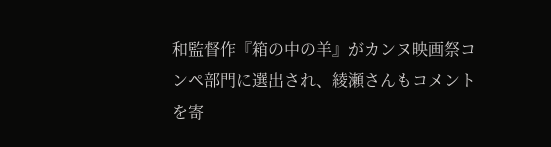和監督作『箱の中の羊』がカンヌ映画祭コンペ部門に選出され、綾瀬さんもコメントを寄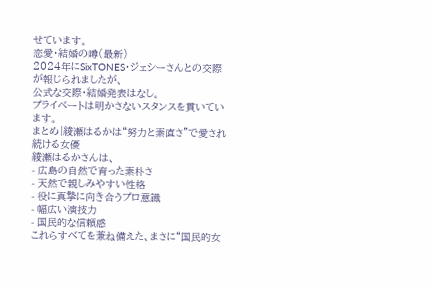せています。
恋愛・結婚の噂(最新)
2024年にSixTONES・ジェシーさんとの交際が報じられましたが、
公式な交際・結婚発表はなし。
プライベートは明かさないスタンスを貫いています。
まとめ|綾瀬はるかは“努力と素直さ”で愛され続ける女優
綾瀬はるかさんは、
- 広島の自然で育った素朴さ
- 天然で親しみやすい性格
- 役に真摯に向き合うプロ意識
- 幅広い演技力
- 国民的な信頼感
これらすべてを兼ね備えた、まさに“国民的女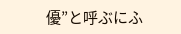優”と呼ぶにふ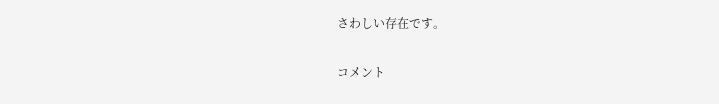さわしい存在です。

コメント